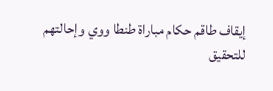إيقاف طاقم حكام مباراة طنطا ووي وإحالتهم للتحقيق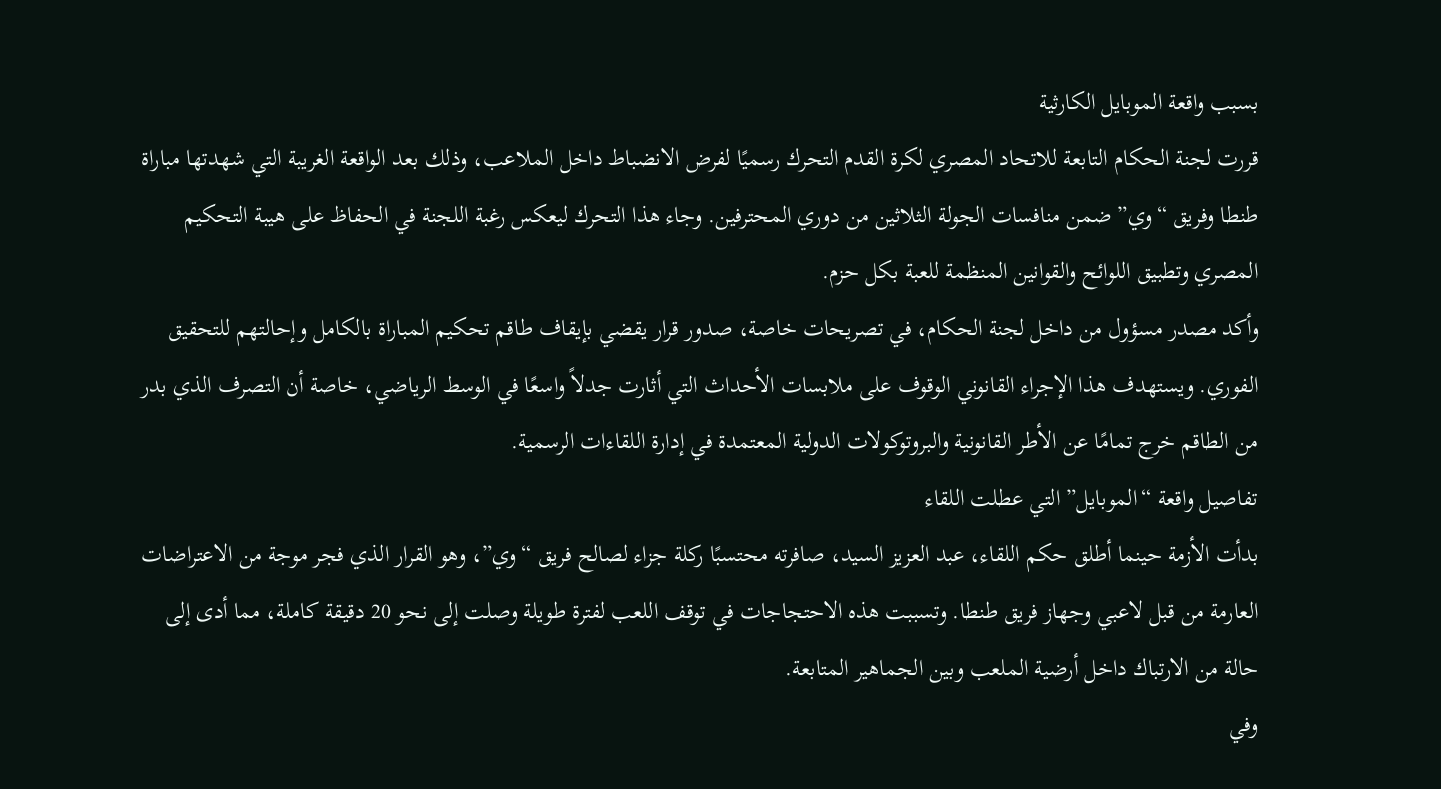بسبب واقعة الموبايل الكارثية
قررت لجنة الحكام التابعة للاتحاد المصري لكرة القدم التحرك رسميًا لفرض الانضباط داخل الملاعب، وذلك بعد الواقعة الغريبة التي شهدتها مباراة طنطا وفريق “وي” ضمن منافسات الجولة الثلاثين من دوري المحترفين. وجاء هذا التحرك ليعكس رغبة اللجنة في الحفاظ على هيبة التحكيم المصري وتطبيق اللوائح والقوانين المنظمة للعبة بكل حزم.
وأكد مصدر مسؤول من داخل لجنة الحكام، في تصريحات خاصة، صدور قرار يقضي بإيقاف طاقم تحكيم المباراة بالكامل وإحالتهم للتحقيق الفوري. ويستهدف هذا الإجراء القانوني الوقوف على ملابسات الأحداث التي أثارت جدلاً واسعًا في الوسط الرياضي، خاصة أن التصرف الذي بدر من الطاقم خرج تمامًا عن الأطر القانونية والبروتوكولات الدولية المعتمدة في إدارة اللقاءات الرسمية.
تفاصيل واقعة “الموبايل” التي عطلت اللقاء
بدأت الأزمة حينما أطلق حكم اللقاء، عبد العزيز السيد، صافرته محتسبًا ركلة جزاء لصالح فريق “وي”، وهو القرار الذي فجر موجة من الاعتراضات العارمة من قبل لاعبي وجهاز فريق طنطا. وتسببت هذه الاحتجاجات في توقف اللعب لفترة طويلة وصلت إلى نحو 20 دقيقة كاملة، مما أدى إلى حالة من الارتباك داخل أرضية الملعب وبين الجماهير المتابعة.
وفي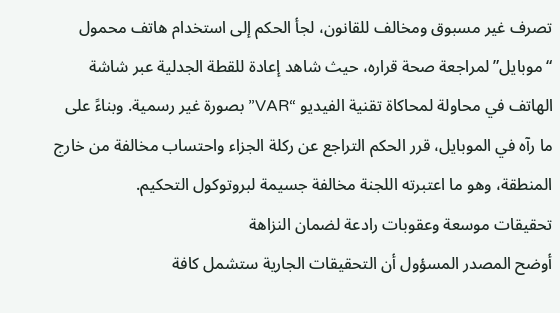تصرف غير مسبوق ومخالف للقانون، لجأ الحكم إلى استخدام هاتف محمول “موبايل” لمراجعة صحة قراره، حيث شاهد إعادة للقطة الجدلية عبر شاشة الهاتف في محاولة لمحاكاة تقنية الفيديو “VAR” بصورة غير رسمية. وبناءً على ما رآه في الموبايل، قرر الحكم التراجع عن ركلة الجزاء واحتساب مخالفة من خارج المنطقة، وهو ما اعتبرته اللجنة مخالفة جسيمة لبروتوكول التحكيم.
تحقيقات موسعة وعقوبات رادعة لضمان النزاهة
أوضح المصدر المسؤول أن التحقيقات الجارية ستشمل كافة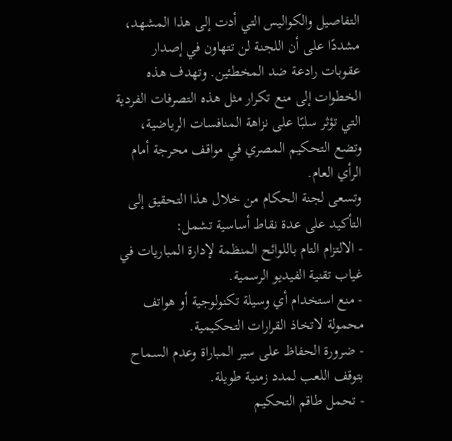التفاصيل والكواليس التي أدت إلى هذا المشهد، مشددًا على أن اللجنة لن تتهاون في إصدار عقوبات رادعة ضد المخطئين. وتهدف هذه الخطوات إلى منع تكرار مثل هذه التصرفات الفردية التي تؤثر سلبًا على نزاهة المنافسات الرياضية، وتضع التحكيم المصري في مواقف محرجة أمام الرأي العام.
وتسعى لجنة الحكام من خلال هذا التحقيق إلى التأكيد على عدة نقاط أساسية تشمل:
- الالتزام التام باللوائح المنظمة لإدارة المباريات في غياب تقنية الفيديو الرسمية.
- منع استخدام أي وسيلة تكنولوجية أو هواتف محمولة لاتخاذ القرارات التحكيمية.
- ضرورة الحفاظ على سير المباراة وعدم السماح بتوقف اللعب لمدد زمنية طويلة.
- تحمل طاقم التحكيم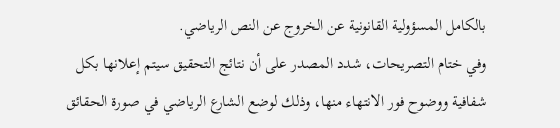بالكامل المسؤولية القانونية عن الخروج عن النص الرياضي.
وفي ختام التصريحات، شدد المصدر على أن نتائج التحقيق سيتم إعلانها بكل شفافية ووضوح فور الانتهاء منها، وذلك لوضع الشارع الرياضي في صورة الحقائق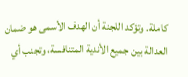كاملة. وتؤكد اللجنة أن الهدف الأسمى هو ضمان العدالة بين جميع الأندية المتنافسة، وتجنب أي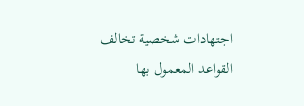اجتهادات شخصية تخالف القواعد المعمول بها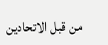من قبل الاتحادين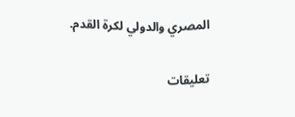المصري والدولي لكرة القدم.


تعليقات